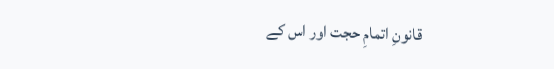قانونِ اتمامِ حجت اور اس کے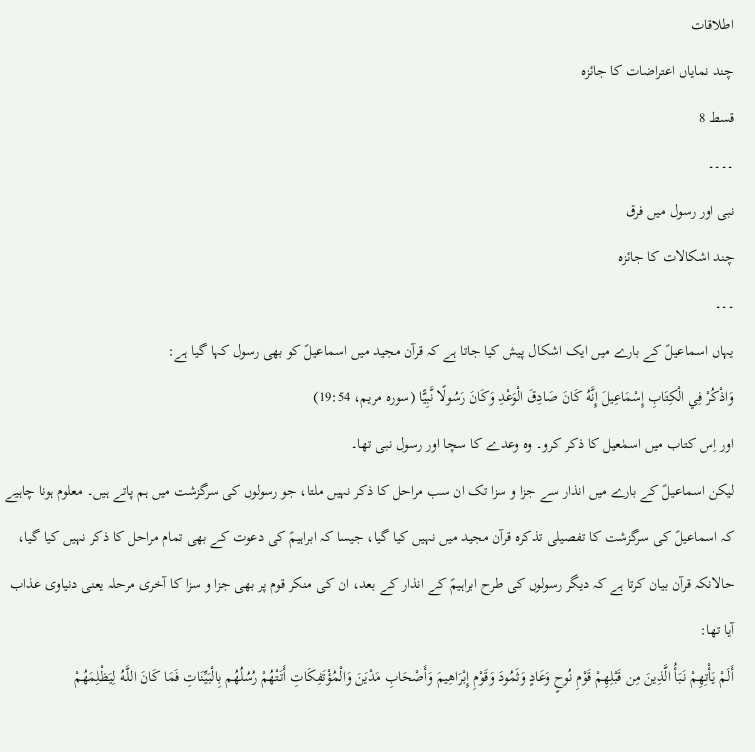اطلاقات
چند نمایاں اعتراضات کا جائزہ
قسط 8
۔۔۔۔
نبی اور رسول میں فرق
چند اشکالات کا جائزہ
۔۔۔
یہاں اسماعیلؑ کے بارے میں ایک اشکال پیش کیا جاتا ہے کہ قرآن مجید میں اسماعیلؑ کو بھی رسول کہا گیا ہے:
وَاذْكُرْ فِي الْكِتَابِ إِسْمَاعِيلَ إِنَّهُ كَانَ صَادِقَ الْوَعْدِ وَكَانَ رَسُولًا نَّبِيًّا (سورہ مریم، 19:54)
اور اِس کتاب میں اسمٰعیل کا ذکر کرو۔ وہ وعدے کا سچا اور رسول نبی تھا۔
لیکن اسماعیلؑ کے بارے میں انذار سے جزا و سزا تک ان سب مراحل کا ذکر نہیں ملتا، جو رسولوں کی سرگزشت میں ہم پاتے ہیں۔ معلوم ہونا چاہیے کہ اسماعیلؑ کی سرگزشت کا تفصیلی تذکرہ قرآن مجید میں نہیں کیا گیا، جیسا کہ ابراہیمؑ کی دعوت کے بھی تمام مراحل کا ذکر نہیں کیا گیا، حالانکہ قرآن بیان کرتا ہے کہ دیگر رسولوں کی طرح ابراہیمؑ کے انذار کے بعد، ان کی منکر قوم پر بھی جزا و سزا کا آخری مرحلہ یعنی دنیاوی عذاب آیا تھا:
أَلَمْ يَأْتِهِمْ نَبَأُ الَّذِينَ مِن قَبْلِهِمْ قَوْمِ نُوحٍ وَعَادٍ وَثَمُودَ وَقَوْمِ إِبْرَاهِيمَ وَأَصْحَابِ مَدْيَنَ وَالْمُؤْتَفِكَاتِ أَتَتْهُمْ رُسُلُهُم بِالْبَيِّنَاتِ فَمَا كَانَ اللَّـهُ لِيَظْلِمَهُمْ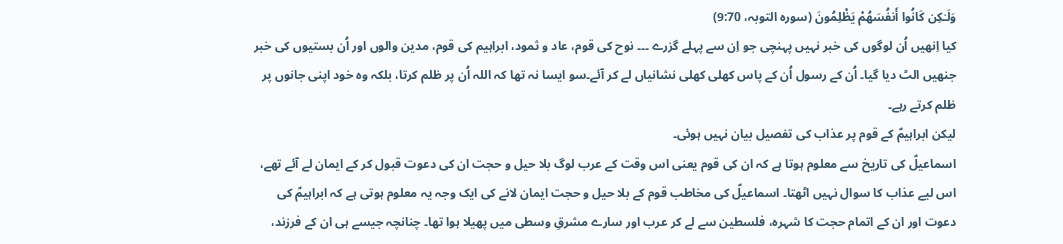وَلَـٰكِن كَانُوا أَنفُسَهُمْ يَظْلِمُونَ (سورہ التوبہ، 9:70)
کیا اِنھیں اُن لوگوں کی خبر نہیں پہنچی جو اِن سے پہلے گزرے ۔۔۔ نوح کی قوم، عاد و ثمود، ابراہیم کی قوم، مدین والوں اور اُن بستیوں کی خبر جنھیں الٹ دیا گیا۔ اُن کے رسول اُن کے پاس کھلی کھلی نشانیاں لے کر آئے۔سو ایسا نہ تھا کہ اللہ اُن پر ظلم کرتا، بلکہ وہ خود اپنی جانوں پر ظلم کرتے رہے۔
لیکن ابراہیمؑ کے قوم پر عذاب کی تفصیل بیان نہیں ہوئی۔
اسماعیلؑ کی تاریخ سے معلوم ہوتا ہے کہ ان کی قوم یعنی اس وقت کے عرب لوگ بلا حیل و حجت ان کی دعوت قبول کر کے ایمان لے آئے تھے، اس لیے عذاب کا سوال نہیں اٹھتا۔ اسماعیلؑ کی مخاطب قوم کے بلا حیل و حجت ایمان لانے کی ایک وجہ یہ معلوم ہوتی ہے کہ ابراہیمؑ کی دعوت اور ان کے اتمام حجت کا شہرہ، فلسطین سے لے کر عرب اور سارے مشرقِ وسطی میں پھیلا ہوا تھا۔ چنانچہ جیسے ہی ان کے فرزند،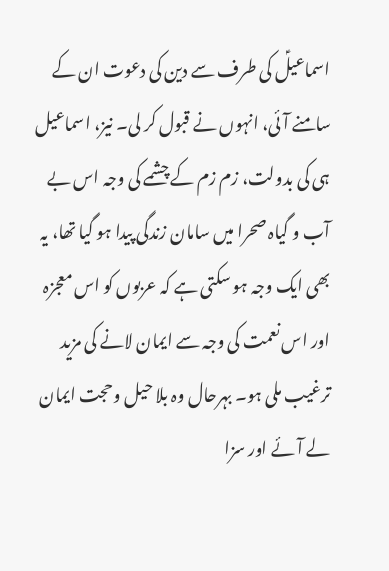اسماعیلؑ کی طرف سے دین کی دعوت ان کے سامنے آئی، انہوں نے قبول کر لی۔ نیز، اسماعیل ہی کی بدولت، زم زم کے چشمے کی وجہ اس بے آب و گیاہ صحرا میں سامان زندگی پیدا ہو گیا تھا، یہ بھی ایک وجہ ہو سکتی ہے کہ عربوں کو اس معجزہ اور اس نعمت کی وجہ سے ایمان لانے کی مزید ترغیب ملی ہو۔ بہرحال وہ بلا حیل وحجت ایمان لے آئے اور سزا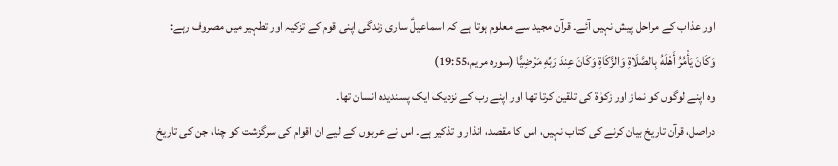اور عذاب کے مراحل پیش نہیں آئے۔ قرآن مجید سے معلوم ہوتا ہے کہ اسماعیلؑ ساری زندگی اپنی قوم کے تزکیہ اور تطہیر میں مصروف رہے:
وَكَانَ يَأْمُرُ أَهْلَهُ بِالصَّلَاةِ وَالزَّكَاةِ وَكَانَ عِندَ رَبِّهِ مَرْضِيًّا (سورہ مریم،19:55)
وہ اپنے لوگوں کو نماز اور زکوٰۃ کی تلقین کرتا تھا اور اپنے رب کے نزدیک ایک پسندیدہ انسان تھا۔
دراصل، قرآن تاریخ بیان کرنے کی کتاب نہیں، اس کا مقصد، انذار و تذکیر ہے۔ اس نے عربوں کے لیے ان اقوام کی سرگزشت کو چنا، جن کی تاریخ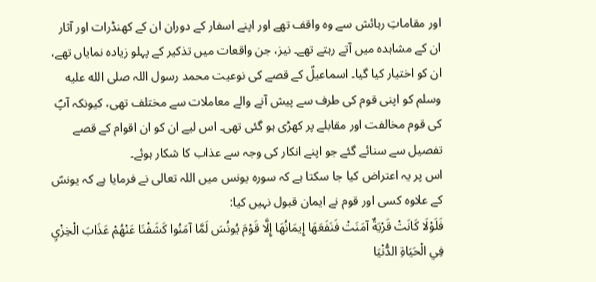اور مقاماتِ رہائش سے وہ واقف تھے اور اپنے اسفار کے دوران ان کے کھنڈرات اور آثار ان کے مشاہدہ میں آتے رہتے تھے۔ نیز، جن واقعات میں تذکیر کے پہلو زیادہ نمایاں تھے، ان کو اختیار کیا گیا۔ اسماعیلؑ کے قصے کی نوعیت محمد رسول اللہ صلى الله عليه وسلم کو اپنی قوم کی طرف سے پیش آنے والے معاملات سے مختلف تھی، کیونکہ آپؐ کی قوم مخالفت اور مقابلے پر کھڑی ہو گئی تھی۔ اس لیے ان کو ان اقوام کے قصے تفصیل سے سنائے گئے جو اپنے انکار کی وجہ سے عذاب کا شکار ہوئے۔
اس پر یہ اعتراض کیا جا سکتا ہے کہ سورہ یونس میں اللہ تعالی نے فرمایا ہے کہ یونسؑ کے علاوہ کسی اور قوم نے ایمان قبول نہیں کیا:
فَلَوْلَا كَانَتْ قَرْيَةٌ آمَنَتْ فَنَفَعَهَا إِيمَانُهَا إِلَّا قَوْمَ يُونُسَ لَمَّا آمَنُوا كَشَفْنَا عَنْهُمْ عَذَابَ الْخِزْيِ فِي الْحَيَاةِ الدُّنْيَا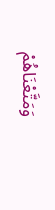وَمَتَّعْنَاهُمْ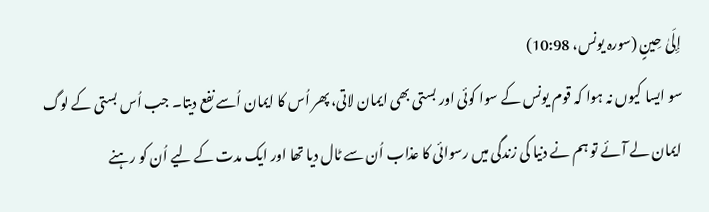إِلَىٰ حِينٍ (سورہ یونس، 10:98)
سو ایسا کیوں نہ ہوا کہ قوم یونس کے سوا کوئی اور بستی بھی ایمان لاتی، پھر اُس کا ایمان اُسے نفع دیتا۔ جب اُس بستی کے لوگ ایمان لے آئے تو ہم نے دنیا کی زندگی میں رسوائی کا عذاب اُن سے ٹال دیا تھا اور ایک مدت کے لیے اُن کو رہنے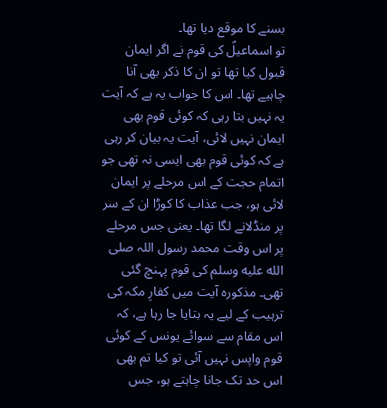بسنے کا موقع دیا تھا۔
تو اسماعیلؑ کی قوم نے اگر ایمان قبول کیا تھا تو ان کا ذکر بھی آنا چاہیے تھا۔ اس کا جواب یہ ہے کہ آیت یہ نہیں بتا رہی کہ کوئی قوم بھی ایمان نہیں لائی، آیت یہ بیان کر رہی ہے کہ کوئی قوم بھی ایسی نہ تھی جو اتمام حجت کے اس مرحلے پر ایمان لائی ہو، جب عذاب کا کوڑا ان کے سر پر منڈلانے لگا تھا۔ یعنی جس مرحلے پر اس وقت محمد رسول اللہ صلى الله عليه وسلم کی قوم پہنچ گئی تھی۔ مذکورہ آیت میں کفارِ مکہ کی ترہیب کے لیے یہ بتایا جا رہا ہے، کہ اس مقام سے سوائے یونس کے کوئی قوم واپس نہیں آئی تو کیا تم بھی اس حد تک جانا چاہتے ہو، جس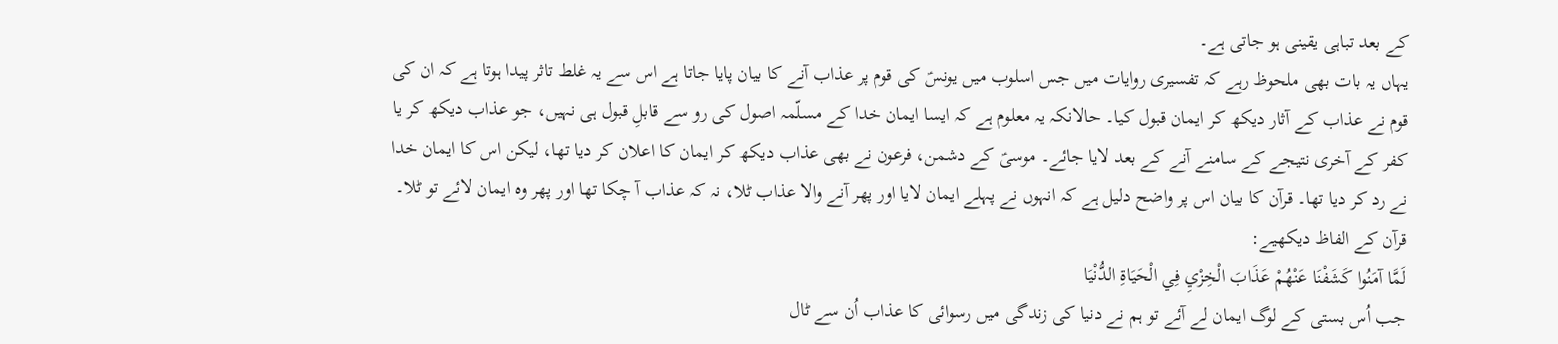کے بعد تباہی یقینی ہو جاتی ہے۔
یہاں یہ بات بھی ملحوظ رہے کہ تفسیری روایات میں جس اسلوب میں یونسؑ کی قوم پر عذاب آنے کا بیان پایا جاتا ہے اس سے یہ غلط تاثر پیدا ہوتا ہے کہ ان کی قوم نے عذاب کے آثار دیکھ کر ایمان قبول کیا۔ حالانکہ یہ معلوم ہے کہ ایسا ایمان خدا کے مسلّمہ اصول کی رو سے قابلِ قبول ہی نہیں، جو عذاب دیکھ کر یا کفر کے آخری نتیجے کے سامنے آنے کے بعد لایا جائے۔ موسیؑ کے دشمن، فرعون نے بھی عذاب دیکھ کر ایمان کا اعلان کر دیا تھا، لیکن اس کا ایمان خدا نے رد کر دیا تھا۔ قرآن کا بیان اس پر واضح دلیل ہے کہ انہوں نے پہلے ایمان لایا اور پھر آنے والا عذاب ٹلا، نہ کہ عذاب آ چکا تھا اور پھر وہ ایمان لائے تو ٹلا۔ قرآن کے الفاظ دیکھیے:
لَمَّا آمَنُوا كَشَفْنَا عَنْهُمْ عَذَابَ الْخِزْيِ فِي الْحَيَاةِ الدُّنْيَا
جب اُس بستی کے لوگ ایمان لے آئے تو ہم نے دنیا کی زندگی میں رسوائی کا عذاب اُن سے ٹال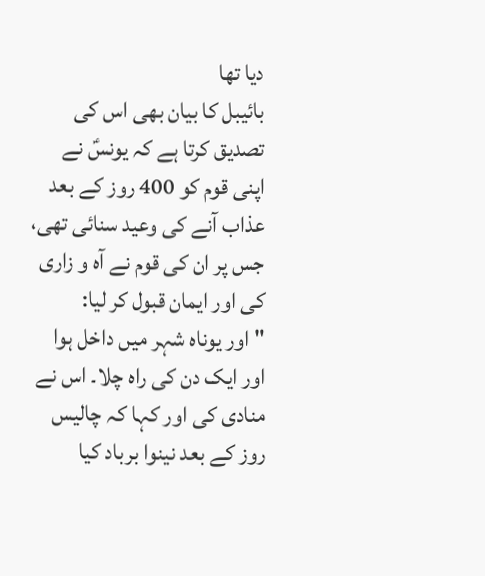دیا تھا
بائیبل کا بیان بھی اس کی تصدیق کرتا ہے کہ یونسؑ نے اپنی قوم کو 400 روز کے بعد عذاب آنے کی وعید سنائی تھی، جس پر ان کی قوم نے آہ و زاری کی اور ایمان قبول کر لیا:
"اور یوناہ شہر میں داخل ہوا اور ایک دن کی راہ چلا۔ اس نے منادی کی اور کہا کہ چالیس روز کے بعد نینوا برباد کیا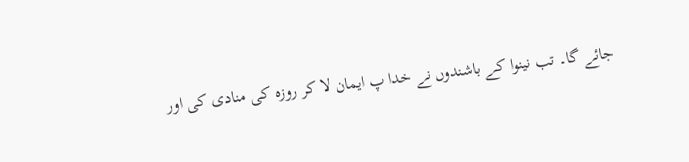جائے گا۔ تب نینوا کے باشندوں نے خدا پ ایمان لا کر روزہ کی منادی کی اور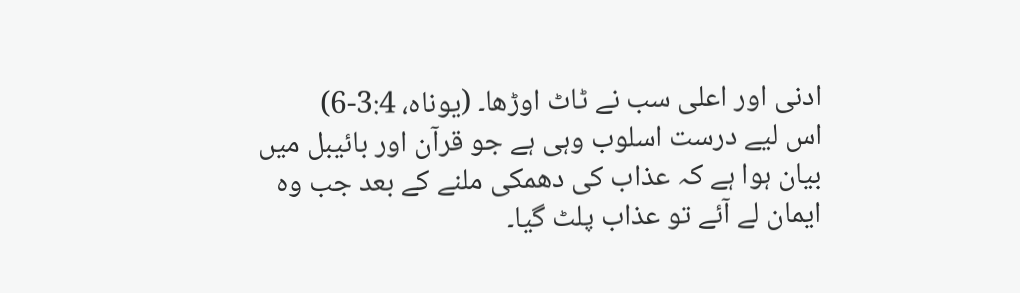ادنی اور اعلی سب نے ٹاٹ اوڑھا۔ (یوناہ، 3:4-6)
اس لیے درست اسلوب وہی ہے جو قرآن اور بائیبل میں بیان ہوا ہے کہ عذاب کی دھمکی ملنے کے بعد جب وہ ایمان لے آئے تو عذاب پلٹ گیا۔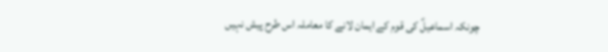چونکہ اسماعیلؑ کی قوم کے ایمان لانے کا معاملہ اس طرح پیش نہیں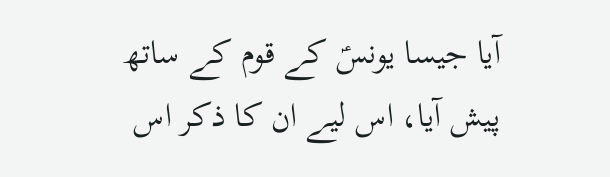آیا جیسا یونسؑ کے قوم کے ساتھ پیش آیا، اس لیے ان کا ذکر اس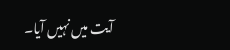آیت میں نہیں آیا۔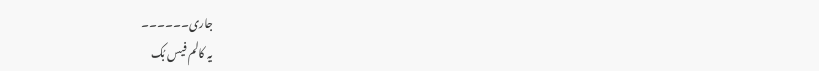جاری۔۔۔۔۔۔
یہ کالم فیس بُک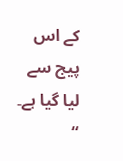کے اس پیج سے لیا گیا ہے۔
“